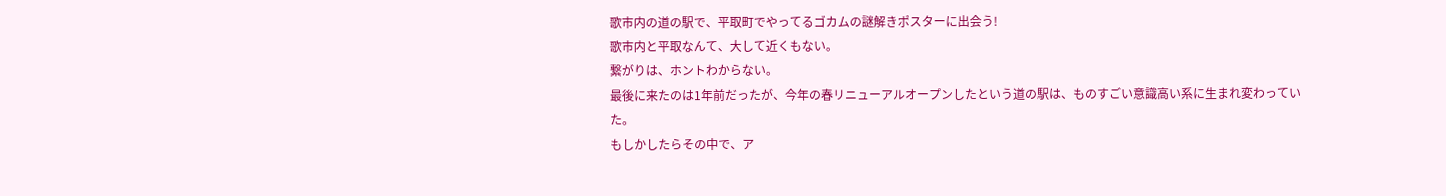歌市内の道の駅で、平取町でやってるゴカムの謎解きポスターに出会う!
歌市内と平取なんて、大して近くもない。
繋がりは、ホントわからない。
最後に来たのは1年前だったが、今年の春リニューアルオープンしたという道の駅は、ものすごい意識高い系に生まれ変わっていた。
もしかしたらその中で、ア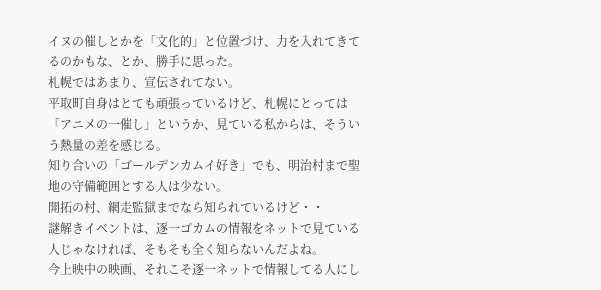イヌの催しとかを「文化的」と位置づけ、力を入れてきてるのかもな、とか、勝手に思った。
札幌ではあまり、宣伝されてない。
平取町自身はとても頑張っているけど、札幌にとっては「アニメの一催し」というか、見ている私からは、そういう熱量の差を感じる。
知り合いの「ゴールデンカムイ好き」でも、明治村まで聖地の守備範囲とする人は少ない。
開拓の村、網走監獄までなら知られているけど・・
謎解きイベントは、逐一ゴカムの情報をネットで見ている人じゃなければ、そもそも全く知らないんだよね。
今上映中の映画、それこそ逐一ネットで情報してる人にし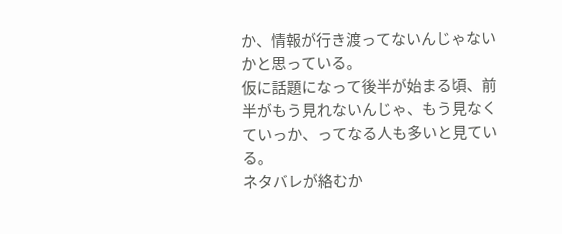か、情報が行き渡ってないんじゃないかと思っている。
仮に話題になって後半が始まる頃、前半がもう見れないんじゃ、もう見なくていっか、ってなる人も多いと見ている。
ネタバレが絡むか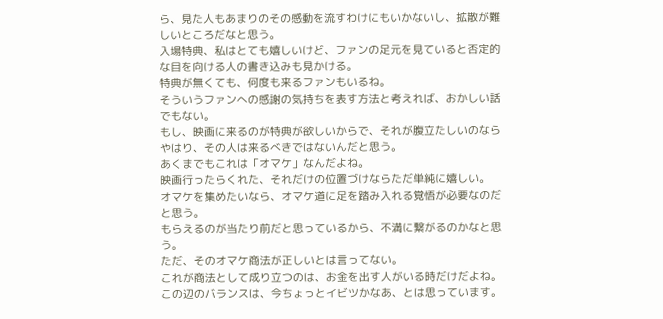ら、見た人もあまりのその感動を流すわけにもいかないし、拡散が難しいところだなと思う。
入場特典、私はとても嬉しいけど、ファンの足元を見ていると否定的な目を向ける人の書き込みも見かける。
特典が無くても、何度も来るファンもいるね。
そういうファンへの感謝の気持ちを表す方法と考えれば、おかしい話でもない。
もし、映画に来るのが特典が欲しいからで、それが腹立たしいのならやはり、その人は来るべきではないんだと思う。
あくまでもこれは「オマケ」なんだよね。
映画行ったらくれた、それだけの位置づけならただ単純に嬉しい。
オマケを集めたいなら、オマケ道に足を踏み入れる覚悟が必要なのだと思う。
もらえるのが当たり前だと思っているから、不満に繋がるのかなと思う。
ただ、そのオマケ商法が正しいとは言ってない。
これが商法として成り立つのは、お金を出す人がいる時だけだよね。
この辺のバランスは、今ちょっとイビツかなあ、とは思っています。